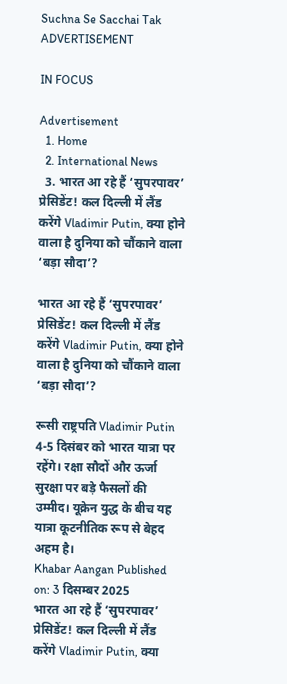Suchna Se Sacchai Tak
ADVERTISEMENT

IN FOCUS

Advertisement
  1. Home
  2. International News
  3. भारत आ रहे हैं ‘सुपरपावर’ प्रेसिडेंट! कल दिल्ली में लैंड करेंगे Vladimir Putin, क्या होने वाला है दुनिया को चौंकाने वाला ‘बड़ा सौदा’?

भारत आ रहे हैं ‘सुपरपावर’ प्रेसिडेंट! कल दिल्ली में लैंड करेंगे Vladimir Putin, क्या होने वाला है दुनिया को चौंकाने वाला ‘बड़ा सौदा’?

रूसी राष्ट्रपति Vladimir Putin 4-5 दिसंबर को भारत यात्रा पर रहेंगे। रक्षा सौदों और ऊर्जा सुरक्षा पर बड़े फैसलों की उम्मीद। यूक्रेन युद्ध के बीच यह यात्रा कूटनीतिक रूप से बेहद अहम है।
Khabar Aangan Published on: 3 दिसम्बर 2025
भारत आ रहे हैं ‘सुपरपावर’ प्रेसिडेंट! कल दिल्ली में लैंड करेंगे Vladimir Putin, क्या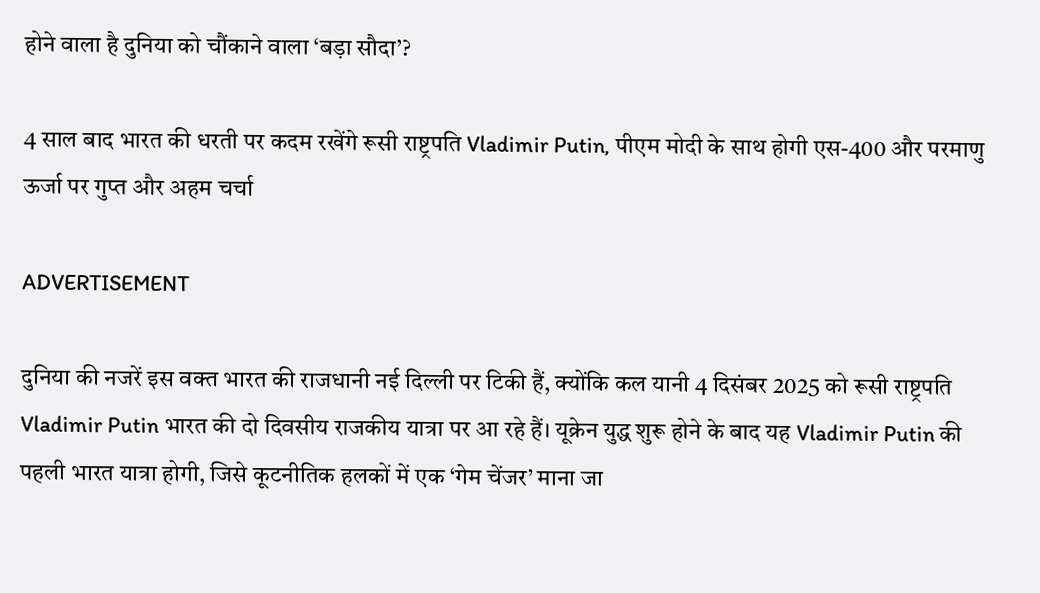होने वाला है दुनिया को चौंकाने वाला ‘बड़ा सौदा’?

4 साल बाद भारत की धरती पर कदम रखेंगे रूसी राष्ट्रपति Vladimir Putin, पीएम मोदी के साथ होगी एस-400 और परमाणु ऊर्जा पर गुप्त और अहम चर्चा

ADVERTISEMENT

दुनिया की नजरें इस वक्त भारत की राजधानी नई दिल्ली पर टिकी हैं, क्योंकि कल यानी 4 दिसंबर 2025 को रूसी राष्ट्रपति Vladimir Putin भारत की दो दिवसीय राजकीय यात्रा पर आ रहे हैं। यूक्रेन युद्ध शुरू होने के बाद यह Vladimir Putin की पहली भारत यात्रा होगी, जिसे कूटनीतिक हलकों में एक ‘गेम चेंजर’ माना जा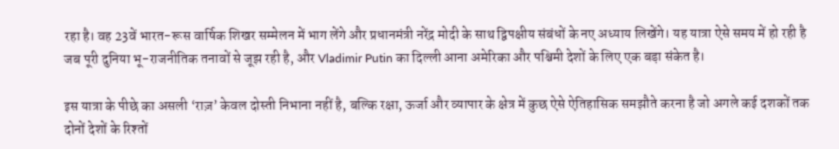रहा है। वह 23वें भारत-रूस वार्षिक शिखर सम्मेलन में भाग लेंगे और प्रधानमंत्री नरेंद्र मोदी के साथ द्विपक्षीय संबंधों के नए अध्याय लिखेंगे। यह यात्रा ऐसे समय में हो रही है जब पूरी दुनिया भू-राजनीतिक तनावों से जूझ रही है, और Vladimir Putin का दिल्ली आना अमेरिका और पश्चिमी देशों के लिए एक बड़ा संकेत है।

इस यात्रा के पीछे का असली ‘राज़’ केवल दोस्ती निभाना नहीं है, बल्कि रक्षा, ऊर्जा और व्यापार के क्षेत्र में कुछ ऐसे ऐतिहासिक समझौते करना है जो अगले कई दशकों तक दोनों देशों के रिश्तों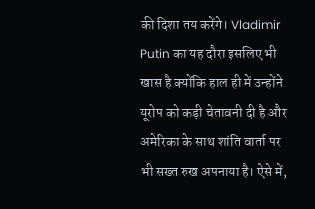की दिशा तय करेंगे। Vladimir Putin का यह दौरा इसलिए भी खास है क्योंकि हाल ही में उन्होंने यूरोप को कड़ी चेतावनी दी है और अमेरिका के साथ शांति वार्ता पर भी सख्त रुख अपनाया है। ऐसे में,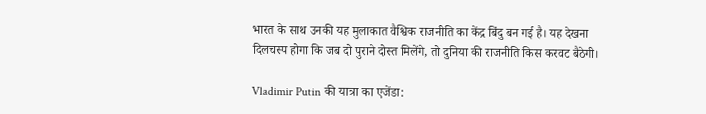भारत के साथ उनकी यह मुलाकात वैश्विक राजनीति का केंद्र बिंदु बन गई है। यह देखना दिलचस्प होगा कि जब दो पुराने दोस्त मिलेंगे, तो दुनिया की राजनीति किस करवट बैठेगी।

Vladimir Putin की यात्रा का एजेंडा: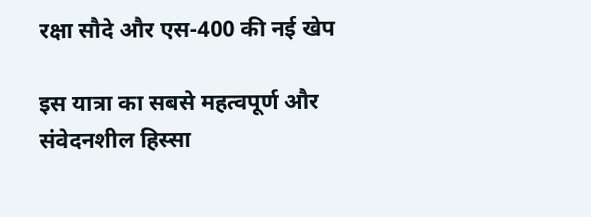रक्षा सौदे और एस-400 की नई खेप

इस यात्रा का सबसे महत्वपूर्ण और संवेदनशील हिस्सा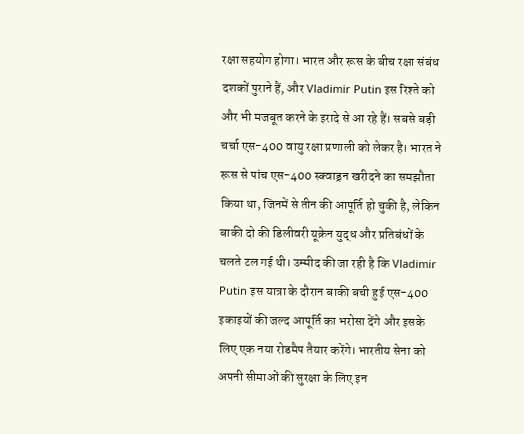रक्षा सहयोग होगा। भारत और रूस के बीच रक्षा संबंध दशकों पुराने हैं, और Vladimir Putin इस रिश्ते को और भी मजबूत करने के इरादे से आ रहे हैं। सबसे बड़ी चर्चा एस-400 वायु रक्षा प्रणाली को लेकर है। भारत ने रूस से पांच एस-400 स्क्वाड्रन खरीदने का समझौता किया था, जिनमें से तीन की आपूर्ति हो चुकी है, लेकिन बाकी दो की डिलीवरी यूक्रेन युद्ध और प्रतिबंधों के चलते टल गई थी। उम्मीद की जा रही है कि Vladimir Putin इस यात्रा के दौरान बाकी बची हुई एस-400 इकाइयों की जल्द आपूर्ति का भरोसा देंगे और इसके लिए एक नया रोडमैप तैयार करेंगे। भारतीय सेना को अपनी सीमाओं की सुरक्षा के लिए इन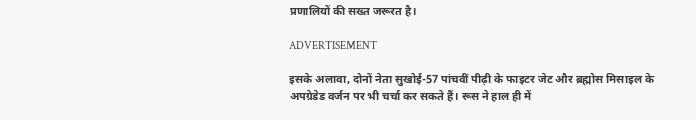प्रणालियों की सख्त जरूरत है।

ADVERTISEMENT

इसके अलावा, दोनों नेता सुखोई-57 पांचवीं पीढ़ी के फाइटर जेट और ब्रह्मोस मिसाइल के अपग्रेडेड वर्जन पर भी चर्चा कर सकते हैं। रूस ने हाल ही में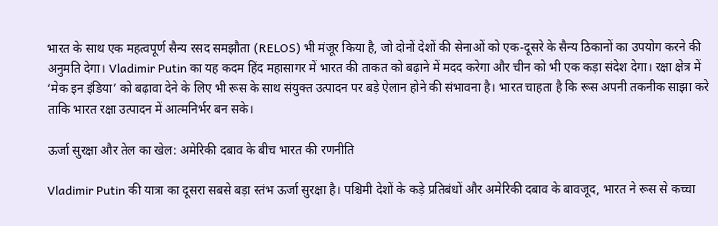भारत के साथ एक महत्वपूर्ण सैन्य रसद समझौता (RELOS) भी मंजूर किया है, जो दोनों देशों की सेनाओं को एक-दूसरे के सैन्य ठिकानों का उपयोग करने की अनुमति देगा। Vladimir Putin का यह कदम हिंद महासागर में भारत की ताकत को बढ़ाने में मदद करेगा और चीन को भी एक कड़ा संदेश देगा। रक्षा क्षेत्र में ‘मेक इन इंडिया’ को बढ़ावा देने के लिए भी रूस के साथ संयुक्त उत्पादन पर बड़े ऐलान होने की संभावना है। भारत चाहता है कि रूस अपनी तकनीक साझा करे ताकि भारत रक्षा उत्पादन में आत्मनिर्भर बन सके।

ऊर्जा सुरक्षा और तेल का खेल: अमेरिकी दबाव के बीच भारत की रणनीति

Vladimir Putin की यात्रा का दूसरा सबसे बड़ा स्तंभ ऊर्जा सुरक्षा है। पश्चिमी देशों के कड़े प्रतिबंधों और अमेरिकी दबाव के बावजूद, भारत ने रूस से कच्चा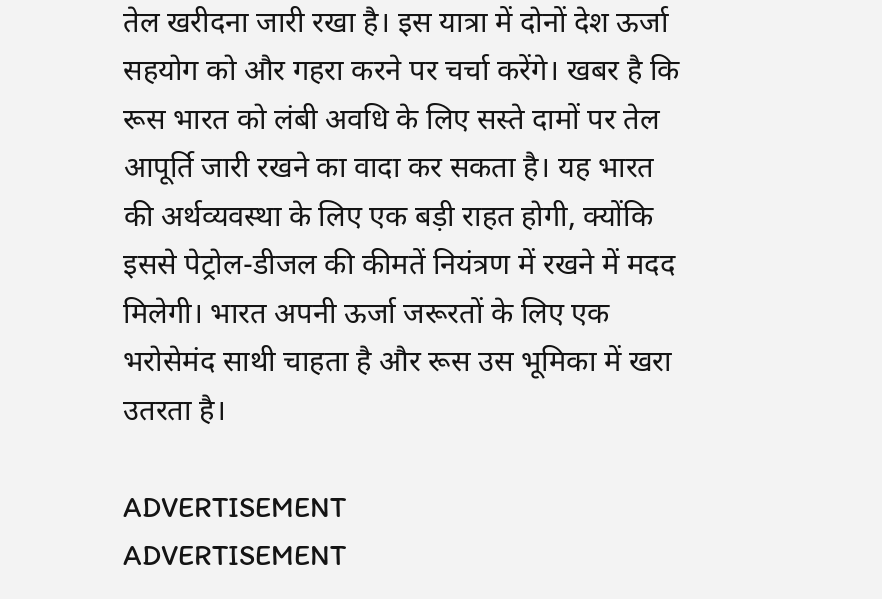तेल खरीदना जारी रखा है। इस यात्रा में दोनों देश ऊर्जा सहयोग को और गहरा करने पर चर्चा करेंगे। खबर है कि रूस भारत को लंबी अवधि के लिए सस्ते दामों पर तेल आपूर्ति जारी रखने का वादा कर सकता है। यह भारत की अर्थव्यवस्था के लिए एक बड़ी राहत होगी, क्योंकि इससे पेट्रोल-डीजल की कीमतें नियंत्रण में रखने में मदद मिलेगी। भारत अपनी ऊर्जा जरूरतों के लिए एक भरोसेमंद साथी चाहता है और रूस उस भूमिका में खरा उतरता है।

ADVERTISEMENT
ADVERTISEMENT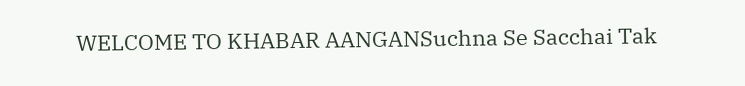WELCOME TO KHABAR AANGANSuchna Se Sacchai Tak